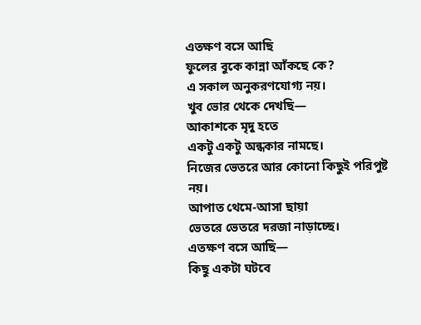এতক্ষণ বসে আছি
ফুলের বুকে কান্না আঁকছে কে?
এ সকাল অনুকরণযোগ্য নয়।
খুব ভোর থেকে দেখছি—
আকাশকে মৃদু হতে
একটু একটু অন্ধকার নামছে।
নিজের ভেতরে আর কোনো কিছুই পরিপুষ্ট নয়।
আপাত থেমে-আসা ছায়া
ভেতরে ভেতরে দরজা নাড়াচ্ছে।
এতক্ষণ বসে আছি—
কিছু একটা ঘটবে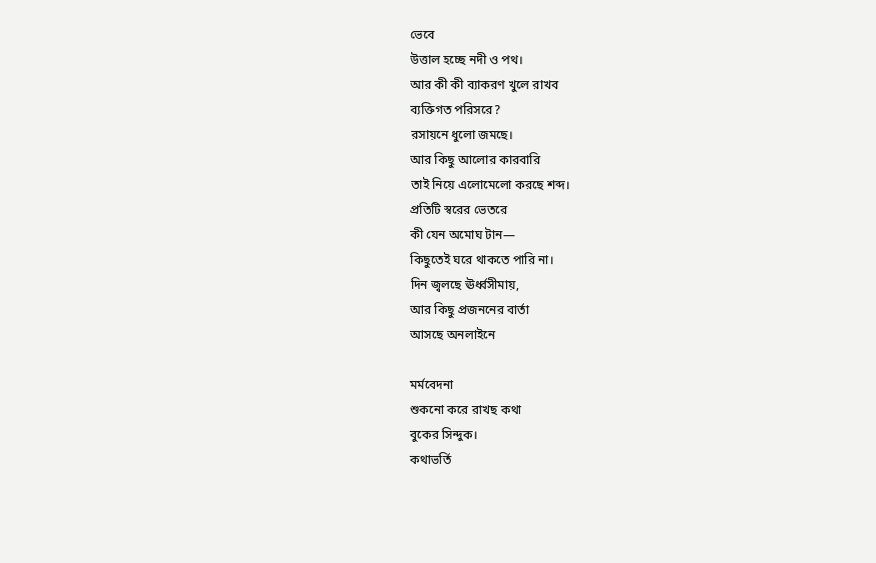ভেবে
উত্তাল হচ্ছে নদী ও পথ।
আর কী কী ব্যাকরণ খুলে রাখব
ব্যক্তিগত পরিসরে?
রসায়নে ধুলো জমছে।
আর কিছু আলোর কারবারি
তাই নিয়ে এলোমেলো করছে শব্দ।
প্রতিটি স্বরের ভেতরে
কী যেন অমোঘ টান—
কিছুতেই ঘরে থাকতে পারি না।
দিন জ্বলছে ঊর্ধ্বসীমায়,
আর কিছু প্রজননের বার্তা
আসছে অনলাইনে

মর্মবেদনা
শুকনো করে রাখছ কথা
বুকের সিন্দুক।
কথাভর্তি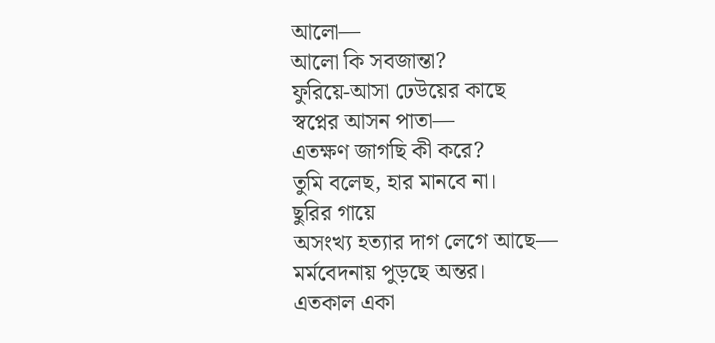আলো—
আলো কি সবজান্তা?
ফুরিয়ে-আসা ঢেউয়ের কাছে
স্বপ্নের আসন পাতা—
এতক্ষণ জাগছি কী করে?
তুমি বলেছ, হার মানবে না।
ছুরির গায়ে
অসংখ্য হত্যার দাগ লেগে আছে—
মর্মবেদনায় পুড়ছে অন্তর।
এতকাল একা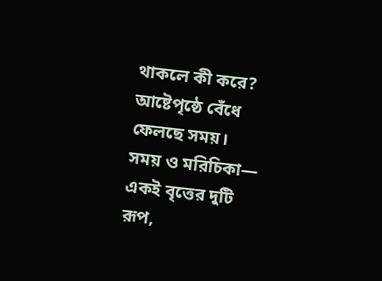থাকলে কী করে?
আষ্টেপৃষ্ঠে বেঁধে ফেলছে সময়।
সময় ও মরিচিকা—
একই বৃত্তের দুটি রূপ,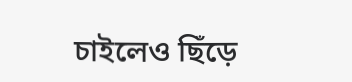চাইলেও ছিঁড়ে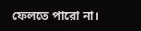ফেলতে পারো না।